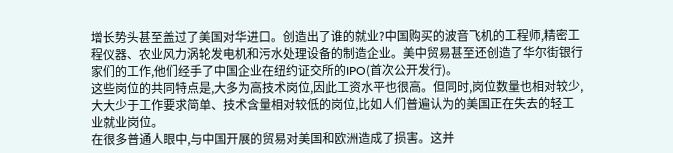增长势头甚至盖过了美国对华进口。创造出了谁的就业?中国购买的波音飞机的工程师,精密工程仪器、农业风力涡轮发电机和污水处理设备的制造企业。美中贸易甚至还创造了华尔街银行家们的工作,他们经手了中国企业在纽约证交所的IPO(首次公开发行)。
这些岗位的共同特点是,大多为高技术岗位,因此工资水平也很高。但同时,岗位数量也相对较少,大大少于工作要求简单、技术含量相对较低的岗位,比如人们普遍认为的美国正在失去的轻工业就业岗位。
在很多普通人眼中,与中国开展的贸易对美国和欧洲造成了损害。这并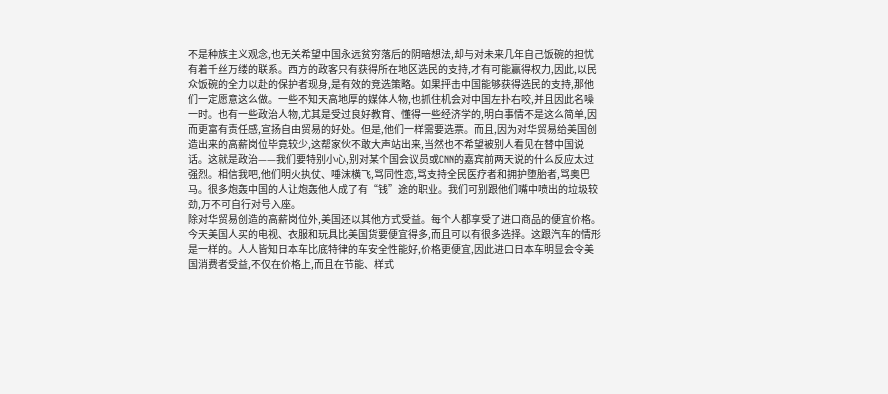不是种族主义观念,也无关希望中国永远贫穷落后的阴暗想法,却与对未来几年自己饭碗的担忧有着千丝万缕的联系。西方的政客只有获得所在地区选民的支持,才有可能赢得权力,因此,以民众饭碗的全力以赴的保护者现身,是有效的竞选策略。如果抨击中国能够获得选民的支持,那他们一定愿意这么做。一些不知天高地厚的媒体人物,也抓住机会对中国左扑右咬,并且因此名噪一时。也有一些政治人物,尤其是受过良好教育、懂得一些经济学的,明白事情不是这么简单,因而更富有责任感,宣扬自由贸易的好处。但是,他们一样需要选票。而且,因为对华贸易给美国创造出来的高薪岗位毕竟较少,这帮家伙不敢大声站出来,当然也不希望被别人看见在替中国说话。这就是政治——我们要特别小心,别对某个国会议员或CNN的嘉宾前两天说的什么反应太过强烈。相信我吧,他们明火执仗、唾沫横飞,骂同性恋,骂支持全民医疗者和拥护堕胎者,骂奥巴马。很多炮轰中国的人让炮轰他人成了有“钱”途的职业。我们可别跟他们嘴中喷出的垃圾较劲,万不可自行对号入座。
除对华贸易创造的高薪岗位外,美国还以其他方式受益。每个人都享受了进口商品的便宜价格。今天美国人买的电视、衣服和玩具比美国货要便宜得多,而且可以有很多选择。这跟汽车的情形是一样的。人人皆知日本车比底特律的车安全性能好,价格更便宜,因此进口日本车明显会令美国消费者受益,不仅在价格上,而且在节能、样式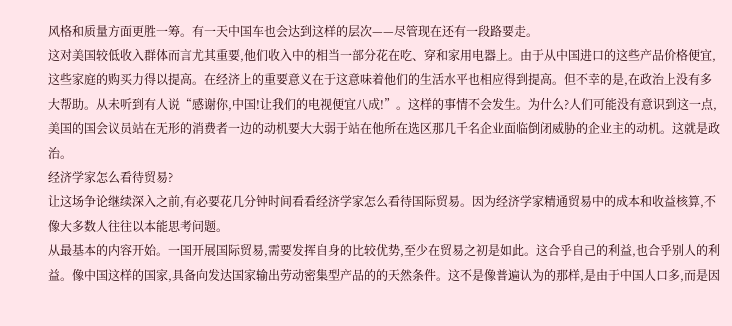风格和质量方面更胜一筹。有一天中国车也会达到这样的层次——尽管现在还有一段路要走。
这对美国较低收入群体而言尤其重要,他们收入中的相当一部分花在吃、穿和家用电器上。由于从中国进口的这些产品价格便宜,这些家庭的购买力得以提高。在经济上的重要意义在于这意味着他们的生活水平也相应得到提高。但不幸的是,在政治上没有多大帮助。从未听到有人说“感谢你,中国!让我们的电视便宜八成!”。这样的事情不会发生。为什么?人们可能没有意识到这一点,美国的国会议员站在无形的消费者一边的动机要大大弱于站在他所在选区那几千名企业面临倒闭威胁的企业主的动机。这就是政治。
经济学家怎么看待贸易?
让这场争论继续深入之前,有必要花几分钟时间看看经济学家怎么看待国际贸易。因为经济学家精通贸易中的成本和收益核算,不像大多数人往往以本能思考问题。
从最基本的内容开始。一国开展国际贸易,需要发挥自身的比较优势,至少在贸易之初是如此。这合乎自己的利益,也合乎别人的利益。像中国这样的国家,具备向发达国家输出劳动密集型产品的的天然条件。这不是像普遍认为的那样,是由于中国人口多,而是因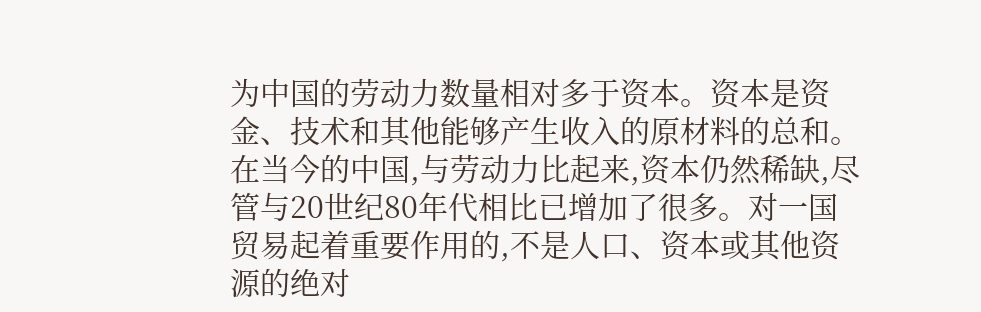为中国的劳动力数量相对多于资本。资本是资金、技术和其他能够产生收入的原材料的总和。在当今的中国,与劳动力比起来,资本仍然稀缺,尽管与20世纪80年代相比已增加了很多。对一国贸易起着重要作用的,不是人口、资本或其他资源的绝对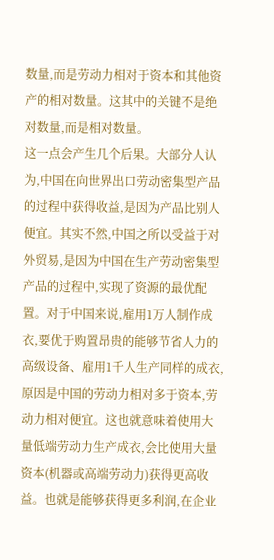数量,而是劳动力相对于资本和其他资产的相对数量。这其中的关键不是绝对数量,而是相对数量。
这一点会产生几个后果。大部分人认为,中国在向世界出口劳动密集型产品的过程中获得收益,是因为产品比别人便宜。其实不然,中国之所以受益于对外贸易,是因为中国在生产劳动密集型产品的过程中,实现了资源的最优配置。对于中国来说,雇用1万人制作成衣,要优于购置昂贵的能够节省人力的高级设备、雇用1千人生产同样的成衣,原因是中国的劳动力相对多于资本,劳动力相对便宜。这也就意味着使用大量低端劳动力生产成衣,会比使用大量资本(机器或高端劳动力)获得更高收益。也就是能够获得更多利润,在企业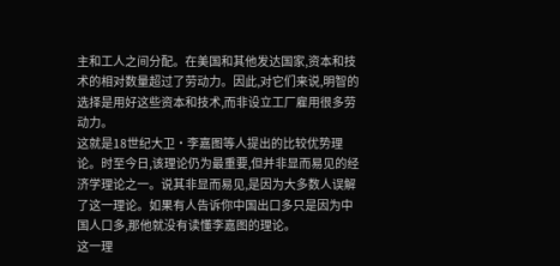主和工人之间分配。在美国和其他发达国家,资本和技术的相对数量超过了劳动力。因此,对它们来说,明智的选择是用好这些资本和技术,而非设立工厂雇用很多劳动力。
这就是18世纪大卫·李嘉图等人提出的比较优势理论。时至今日,该理论仍为最重要,但并非显而易见的经济学理论之一。说其非显而易见,是因为大多数人误解了这一理论。如果有人告诉你中国出口多只是因为中国人口多,那他就没有读懂李嘉图的理论。
这一理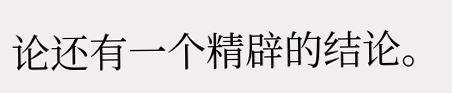论还有一个精辟的结论。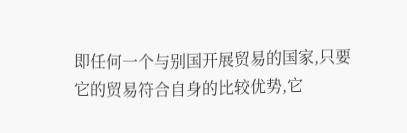即任何一个与别国开展贸易的国家,只要它的贸易符合自身的比较优势,它